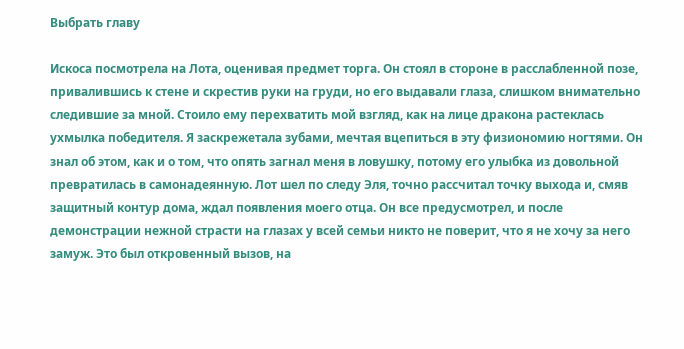Выбрать главу

Искоса посмотрела на Лота, оценивая предмет торга. Он стоял в стороне в расслабленной позе, привалившись к стене и скрестив руки на груди, но его выдавали глаза, слишком внимательно следившие за мной. Стоило ему перехватить мой взгляд, как на лице дракона растеклась ухмылка победителя. Я заскрежетала зубами, мечтая вцепиться в эту физиономию ногтями. Он знал об этом, как и о том, что опять загнал меня в ловушку, потому его улыбка из довольной превратилась в самонадеянную. Лот шел по следу Эля, точно рассчитал точку выхода и, смяв защитный контур дома, ждал появления моего отца. Он все предусмотрел, и после демонстрации нежной страсти на глазах у всей семьи никто не поверит, что я не хочу за него замуж. Это был откровенный вызов, на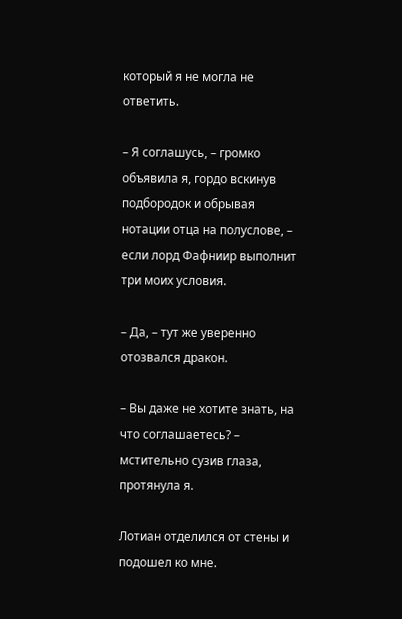который я не могла не ответить.

– Я соглашусь, – громко объявила я, гордо вскинув подбородок и обрывая нотации отца на полуслове, – если лорд Фафниир выполнит три моих условия.

– Да, – тут же уверенно отозвался дракон.

– Вы даже не хотите знать, на что соглашаетесь? – мстительно сузив глаза, протянула я.

Лотиан отделился от стены и подошел ко мне.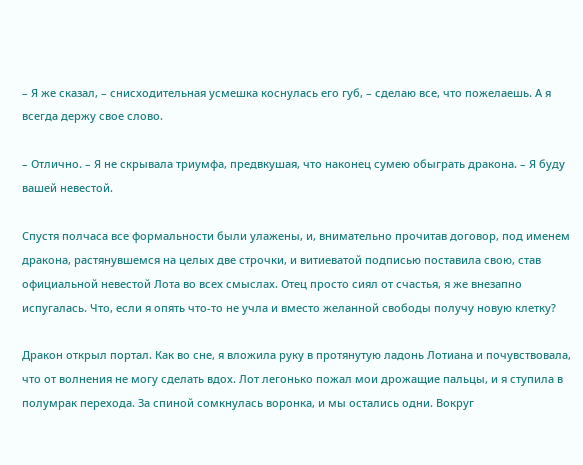– Я же сказал, – снисходительная усмешка коснулась его губ, – сделаю все, что пожелаешь. А я всегда держу свое слово.

– Отлично. – Я не скрывала триумфа, предвкушая, что наконец сумею обыграть дракона. – Я буду вашей невестой.

Спустя полчаса все формальности были улажены, и, внимательно прочитав договор, под именем дракона, растянувшемся на целых две строчки, и витиеватой подписью поставила свою, став официальной невестой Лота во всех смыслах. Отец просто сиял от счастья, я же внезапно испугалась. Что, если я опять что-то не учла и вместо желанной свободы получу новую клетку?

Дракон открыл портал. Как во сне, я вложила руку в протянутую ладонь Лотиана и почувствовала, что от волнения не могу сделать вдох. Лот легонько пожал мои дрожащие пальцы, и я ступила в полумрак перехода. За спиной сомкнулась воронка, и мы остались одни. Вокруг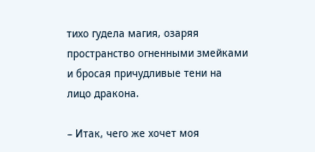тихо гудела магия, озаряя пространство огненными змейками и бросая причудливые тени на лицо дракона.

– Итак, чего же хочет моя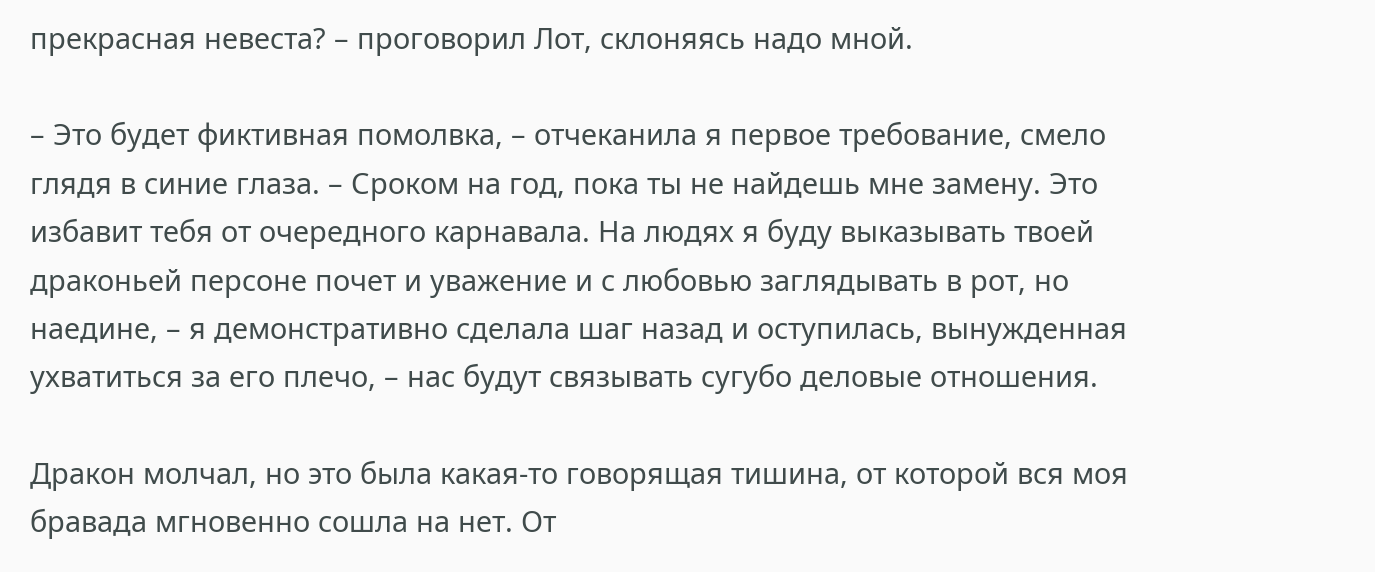прекрасная невеста? – проговорил Лот, склоняясь надо мной.

– Это будет фиктивная помолвка, – отчеканила я первое требование, смело глядя в синие глаза. – Сроком на год, пока ты не найдешь мне замену. Это избавит тебя от очередного карнавала. На людях я буду выказывать твоей драконьей персоне почет и уважение и с любовью заглядывать в рот, но наедине, – я демонстративно сделала шаг назад и оступилась, вынужденная ухватиться за его плечо, – нас будут связывать сугубо деловые отношения.

Дракон молчал, но это была какая-то говорящая тишина, от которой вся моя бравада мгновенно сошла на нет. От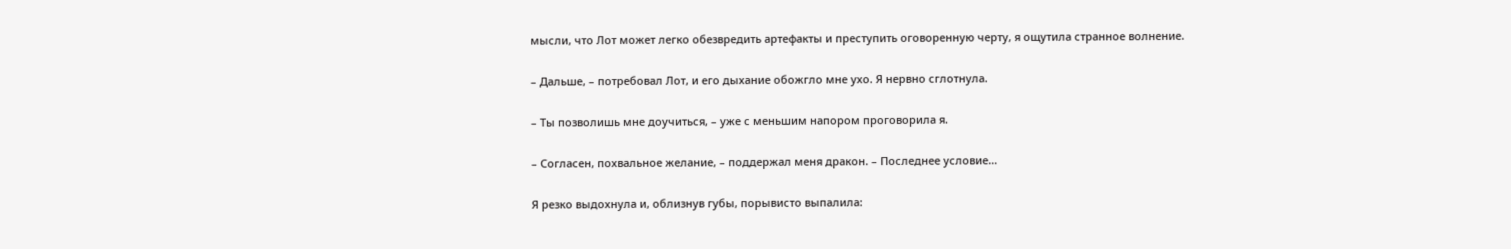мысли, что Лот может легко обезвредить артефакты и преступить оговоренную черту, я ощутила странное волнение.

– Дальше, – потребовал Лот, и его дыхание обожгло мне ухо. Я нервно сглотнула.

– Ты позволишь мне доучиться, – уже с меньшим напором проговорила я.

– Согласен, похвальное желание, – поддержал меня дракон. – Последнее условие…

Я резко выдохнула и, облизнув губы, порывисто выпалила: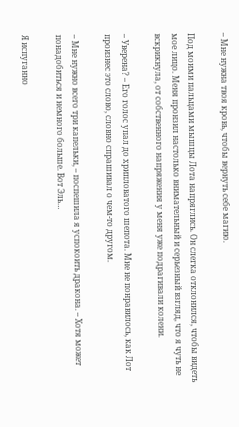– Мне нужна твоя кровь, чтобы вернуть себе магию.

Под моими пальцами мышцы Лота напряглись. Он слегка отклонился, чтобы видеть мое лицо. Меня пронзил настолько внимательный и серьезный взгляд, что я чуть не вскрикнула, от собственного напряжения у меня уже подрагивали колени.

– Уверена? – Его голос упал до хрипловатого шепота. Мне не понравилось, как Лот произнес это слово, словно спрашивал о чем-то другом.

– Мне нужно всего три капельки, – поспешила я успокоить дракона. – Хотя может понадобиться и немного больше. Вот Эль…

Я испуганно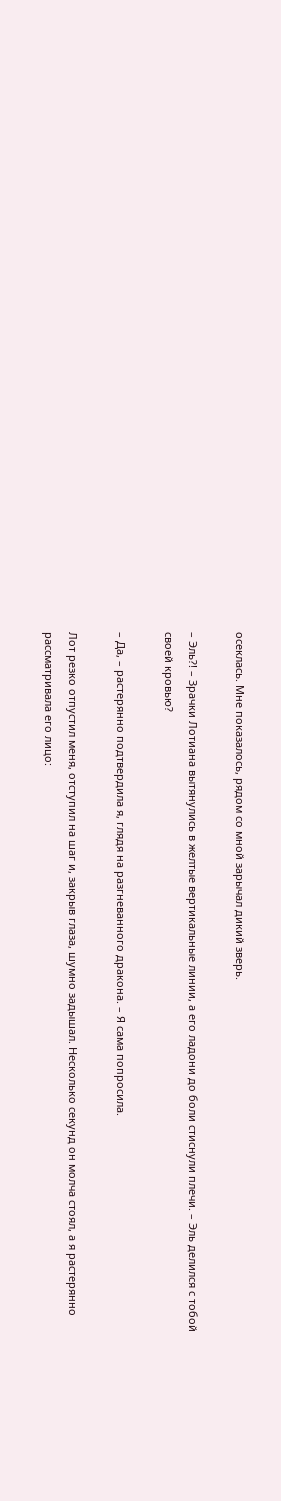осеклась. Мне показалось, рядом со мной зарычал дикий зверь.

– Эль?! – Зрачки Лотиана вытянулись в желтые вертикальные линии, а его ладони до боли стиснули плечи. – Эль делился с тобой своей кровью?

– Да, – растерянно подтвердила я, глядя на разгневанного дракона. – Я сама попросила.

Лот резко отпустил меня, отступил на шаг и, закрыв глаза, шумно задышал. Несколько секунд он молча стоял, а я растерянно рассматривала его лицо: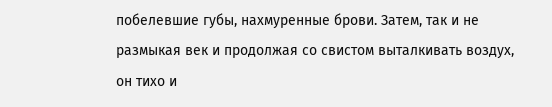побелевшие губы, нахмуренные брови. Затем, так и не размыкая век и продолжая со свистом выталкивать воздух, он тихо и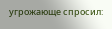угрожающе спросил: